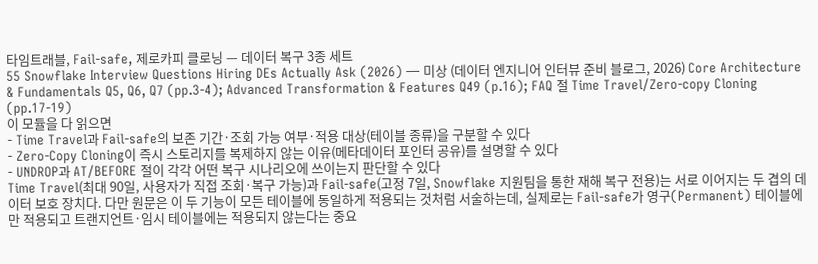타임트래블, Fail-safe, 제로카피 클로닝 — 데이터 복구 3종 세트
55 Snowflake Interview Questions Hiring DEs Actually Ask (2026) — 미상 (데이터 엔지니어 인터뷰 준비 블로그, 2026) Core Architecture & Fundamentals Q5, Q6, Q7 (pp.3-4); Advanced Transformation & Features Q49 (p.16); FAQ 절 Time Travel/Zero-copy Cloning (pp.17-19)
이 모듈을 다 읽으면
- Time Travel과 Fail-safe의 보존 기간·조회 가능 여부·적용 대상(테이블 종류)을 구분할 수 있다
- Zero-Copy Cloning이 즉시 스토리지를 복제하지 않는 이유(메타데이터 포인터 공유)를 설명할 수 있다
- UNDROP과 AT/BEFORE 절이 각각 어떤 복구 시나리오에 쓰이는지 판단할 수 있다
Time Travel(최대 90일, 사용자가 직접 조회·복구 가능)과 Fail-safe(고정 7일, Snowflake 지원팀을 통한 재해 복구 전용)는 서로 이어지는 두 겹의 데이터 보호 장치다. 다만 원문은 이 두 기능이 모든 테이블에 동일하게 적용되는 것처럼 서술하는데, 실제로는 Fail-safe가 영구(Permanent) 테이블에만 적용되고 트랜지언트·임시 테이블에는 적용되지 않는다는 중요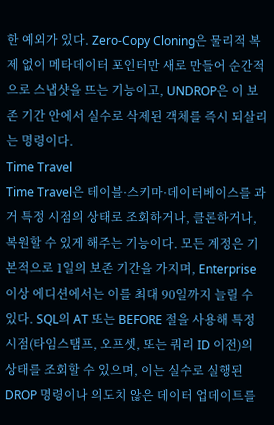한 예외가 있다. Zero-Copy Cloning은 물리적 복제 없이 메타데이터 포인터만 새로 만들어 순간적으로 스냅샷을 뜨는 기능이고, UNDROP은 이 보존 기간 안에서 실수로 삭제된 객체를 즉시 되살리는 명령이다.
Time Travel
Time Travel은 테이블·스키마·데이터베이스를 과거 특정 시점의 상태로 조회하거나, 클론하거나, 복원할 수 있게 해주는 기능이다. 모든 계정은 기본적으로 1일의 보존 기간을 가지며, Enterprise 이상 에디션에서는 이를 최대 90일까지 늘릴 수 있다. SQL의 AT 또는 BEFORE 절을 사용해 특정 시점(타임스탬프, 오프셋, 또는 쿼리 ID 이전)의 상태를 조회할 수 있으며, 이는 실수로 실행된 DROP 명령이나 의도치 않은 데이터 업데이트를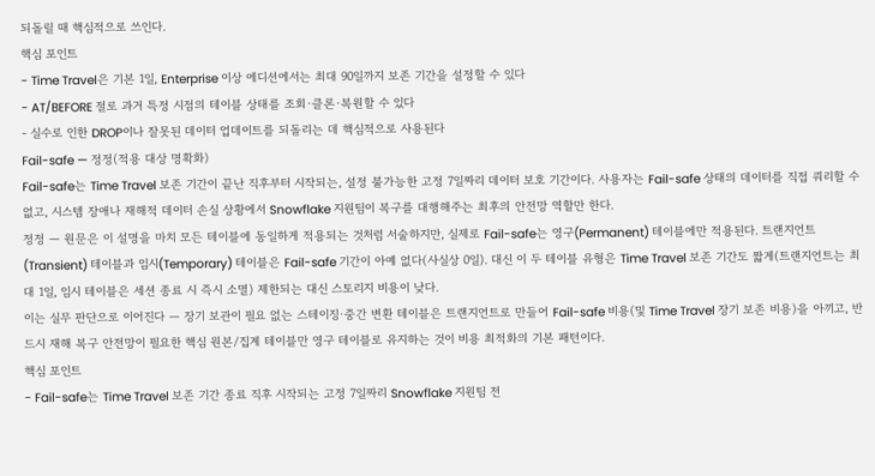되돌릴 때 핵심적으로 쓰인다.
핵심 포인트
- Time Travel은 기본 1일, Enterprise 이상 에디션에서는 최대 90일까지 보존 기간을 설정할 수 있다
- AT/BEFORE 절로 과거 특정 시점의 테이블 상태를 조회·클론·복원할 수 있다
- 실수로 인한 DROP이나 잘못된 데이터 업데이트를 되돌리는 데 핵심적으로 사용된다
Fail-safe — 정정(적용 대상 명확화)
Fail-safe는 Time Travel 보존 기간이 끝난 직후부터 시작되는, 설정 불가능한 고정 7일짜리 데이터 보호 기간이다. 사용자는 Fail-safe 상태의 데이터를 직접 쿼리할 수 없고, 시스템 장애나 재해적 데이터 손실 상황에서 Snowflake 지원팀이 복구를 대행해주는 최후의 안전망 역할만 한다.
정정 — 원문은 이 설명을 마치 모든 테이블에 동일하게 적용되는 것처럼 서술하지만, 실제로 Fail-safe는 영구(Permanent) 테이블에만 적용된다. 트랜지언트(Transient) 테이블과 임시(Temporary) 테이블은 Fail-safe 기간이 아예 없다(사실상 0일). 대신 이 두 테이블 유형은 Time Travel 보존 기간도 짧게(트랜지언트는 최대 1일, 임시 테이블은 세션 종료 시 즉시 소멸) 제한되는 대신 스토리지 비용이 낮다.
이는 실무 판단으로 이어진다 — 장기 보관이 필요 없는 스테이징·중간 변환 테이블은 트랜지언트로 만들어 Fail-safe 비용(및 Time Travel 장기 보존 비용)을 아끼고, 반드시 재해 복구 안전망이 필요한 핵심 원본/집계 테이블만 영구 테이블로 유지하는 것이 비용 최적화의 기본 패턴이다.
핵심 포인트
- Fail-safe는 Time Travel 보존 기간 종료 직후 시작되는 고정 7일짜리 Snowflake 지원팀 전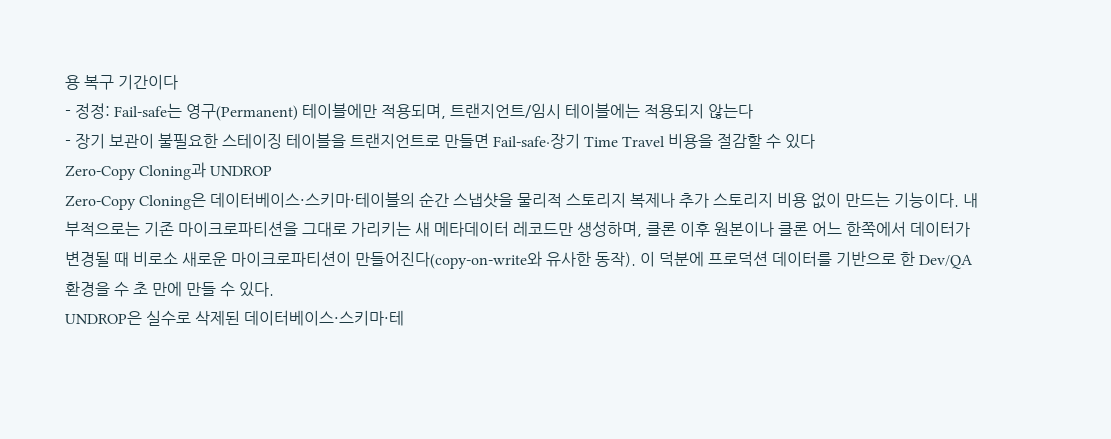용 복구 기간이다
- 정정: Fail-safe는 영구(Permanent) 테이블에만 적용되며, 트랜지언트/임시 테이블에는 적용되지 않는다
- 장기 보관이 불필요한 스테이징 테이블을 트랜지언트로 만들면 Fail-safe·장기 Time Travel 비용을 절감할 수 있다
Zero-Copy Cloning과 UNDROP
Zero-Copy Cloning은 데이터베이스·스키마·테이블의 순간 스냅샷을 물리적 스토리지 복제나 추가 스토리지 비용 없이 만드는 기능이다. 내부적으로는 기존 마이크로파티션을 그대로 가리키는 새 메타데이터 레코드만 생성하며, 클론 이후 원본이나 클론 어느 한쪽에서 데이터가 변경될 때 비로소 새로운 마이크로파티션이 만들어진다(copy-on-write와 유사한 동작). 이 덕분에 프로덕션 데이터를 기반으로 한 Dev/QA 환경을 수 초 만에 만들 수 있다.
UNDROP은 실수로 삭제된 데이터베이스·스키마·테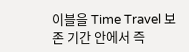이블을 Time Travel 보존 기간 안에서 즉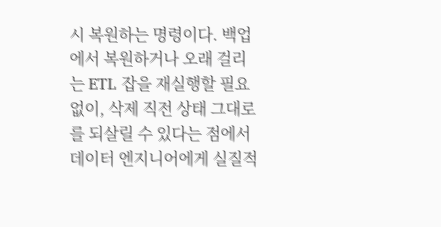시 복원하는 명령이다. 백업에서 복원하거나 오래 걸리는 ETL 잡을 재실행할 필요 없이, 삭제 직전 상태 그대로를 되살릴 수 있다는 점에서 데이터 엔지니어에게 실질적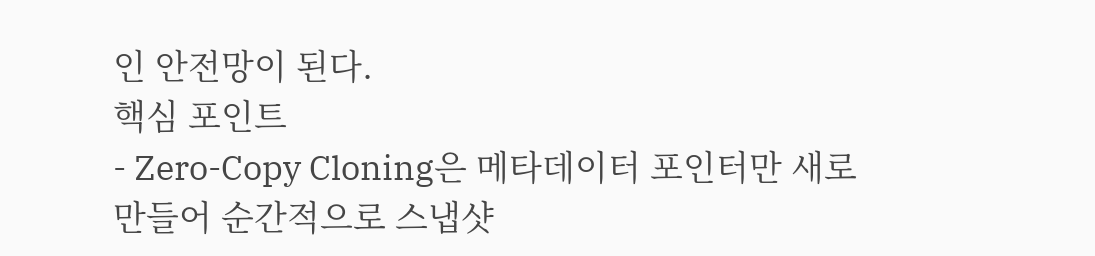인 안전망이 된다.
핵심 포인트
- Zero-Copy Cloning은 메타데이터 포인터만 새로 만들어 순간적으로 스냅샷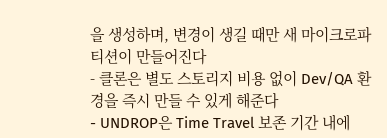을 생성하며, 변경이 생길 때만 새 마이크로파티션이 만들어진다
- 클론은 별도 스토리지 비용 없이 Dev/QA 환경을 즉시 만들 수 있게 해준다
- UNDROP은 Time Travel 보존 기간 내에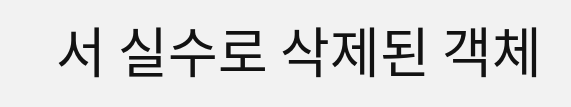서 실수로 삭제된 객체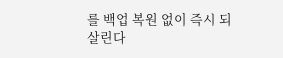를 백업 복원 없이 즉시 되살린다